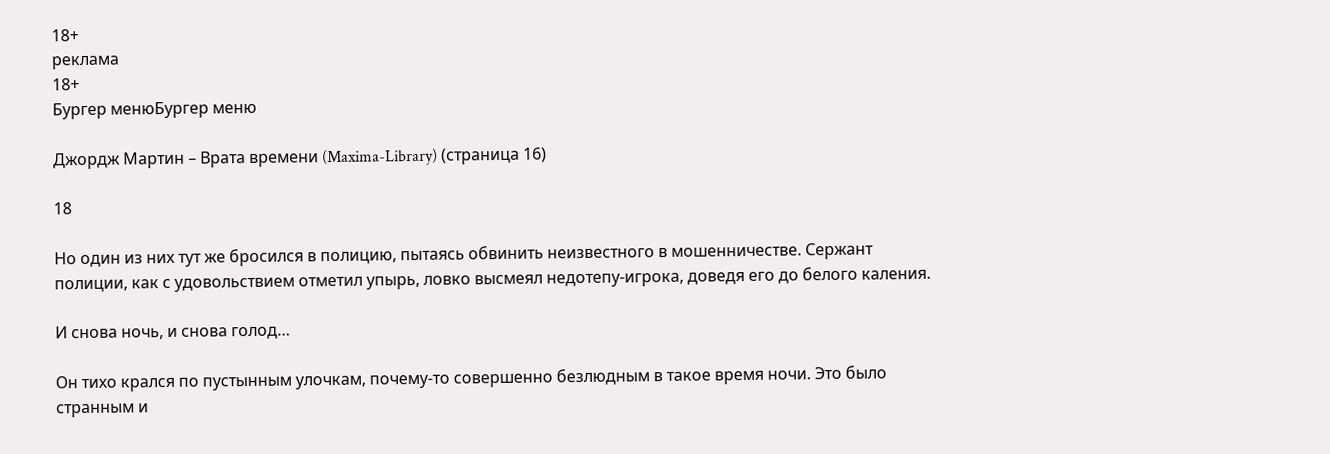18+
реклама
18+
Бургер менюБургер меню

Джордж Мартин – Врата времени (Maxima-Library) (страница 16)

18

Но один из них тут же бросился в полицию, пытаясь обвинить неизвестного в мошенничестве. Сержант полиции, как с удовольствием отметил упырь, ловко высмеял недотепу-игрока, доведя его до белого каления.

И снова ночь, и снова голод…

Он тихо крался по пустынным улочкам, почему-то совершенно безлюдным в такое время ночи. Это было странным и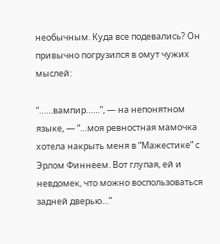необычным. Куда все подевались? Он привычно погрузился в омут чужих мыслей:

“……вампир……”, — на непонятном языке, — “…моя ревностная мамочка хотела накрыть меня в “Мажестике” с Эрлом Финнеем. Вот глупая, ей и невдомек, что можно воспользоваться задней дверью…”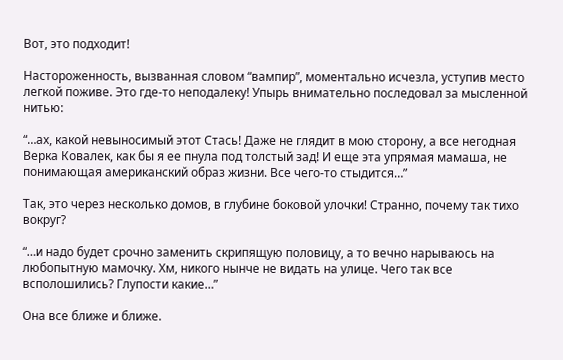Вот, это подходит!

Настороженность, вызванная словом “вампир”, моментально исчезла, уступив место легкой поживе. Это где-то неподалеку! Упырь внимательно последовал за мысленной нитью:

“…ах, какой невыносимый этот Стась! Даже не глядит в мою сторону, а все негодная Верка Ковалек, как бы я ее пнула под толстый зад! И еще эта упрямая мамаша, не понимающая американский образ жизни. Все чего-то стыдится…”

Так, это через несколько домов, в глубине боковой улочки! Странно, почему так тихо вокруг?

“…и надо будет срочно заменить скрипящую половицу, а то вечно нарываюсь на любопытную мамочку. Хм, никого нынче не видать на улице. Чего так все всполошились? Глупости какие…”

Она все ближе и ближе.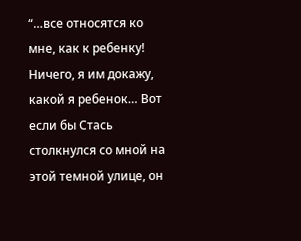“…все относятся ко мне, как к ребенку! Ничего, я им докажу, какой я ребенок… Вот если бы Стась столкнулся со мной на этой темной улице, он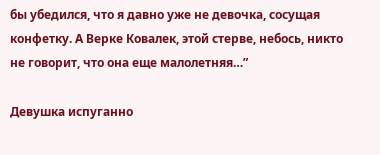бы убедился, что я давно уже не девочка, сосущая конфетку. А Верке Ковалек, этой стерве, небось, никто не говорит, что она еще малолетняя…”

Девушка испуганно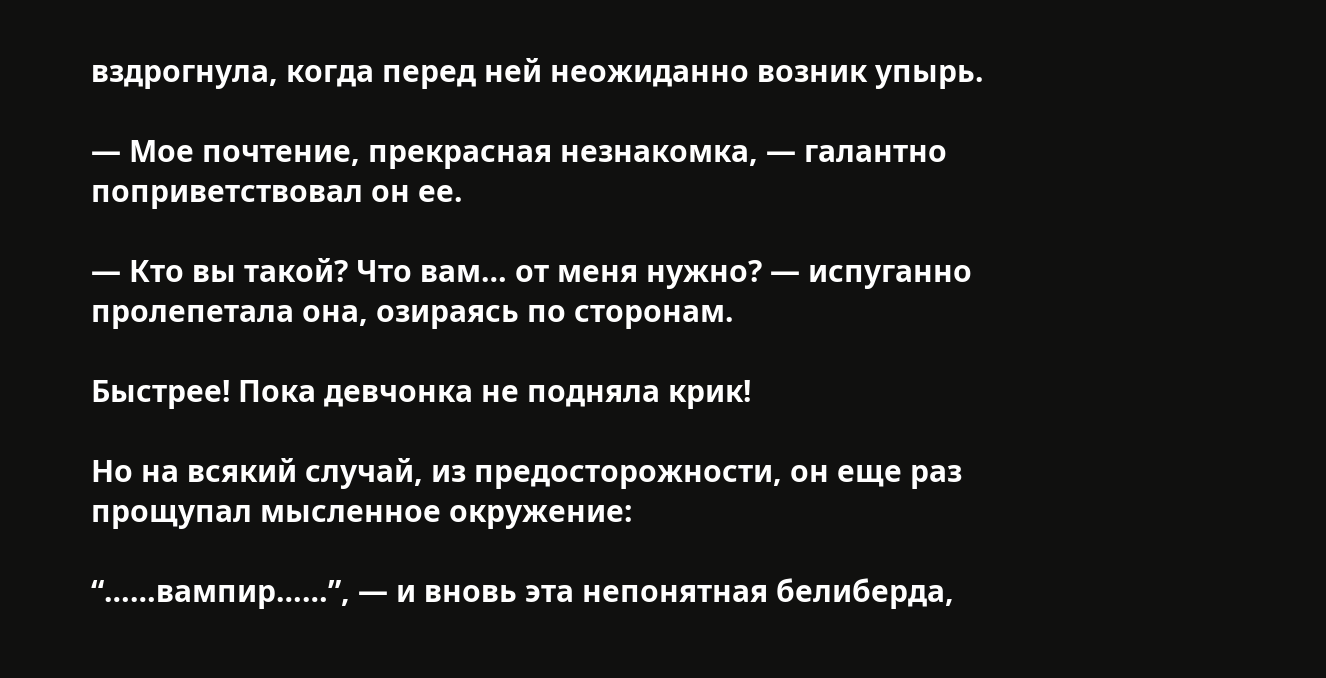вздрогнула, когда перед ней неожиданно возник упырь.

— Мое почтение, прекрасная незнакомка, — галантно поприветствовал он ее.

— Кто вы такой? Что вам… от меня нужно? — испуганно пролепетала она, озираясь по сторонам.

Быстрее! Пока девчонка не подняла крик!

Но на всякий случай, из предосторожности, он еще раз прощупал мысленное окружение:

“……вампир……”, — и вновь эта непонятная белиберда,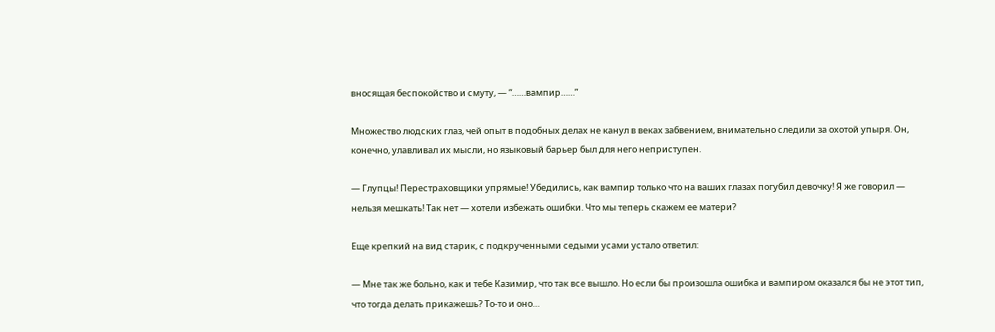вносящая беспокойство и смуту, — “……вампир……”

Множество людских глаз, чей опыт в подобных делах не канул в веках забвением, внимательно следили за охотой упыря. Он, конечно, улавливал их мысли, но языковый барьер был для него неприступен.

— Глупцы! Перестраховщики упрямые! Убедились, как вампир только что на ваших глазах погубил девочку! Я же говорил — нельзя мешкать! Так нет — хотели избежать ошибки. Что мы теперь скажем ее матери?

Еще крепкий на вид старик, с подкрученными седыми усами устало ответил:

— Мне так же больно, как и тебе Казимир, что так все вышло. Но если бы произошла ошибка и вампиром оказался бы не этот тип, что тогда делать прикажешь? То-то и оно…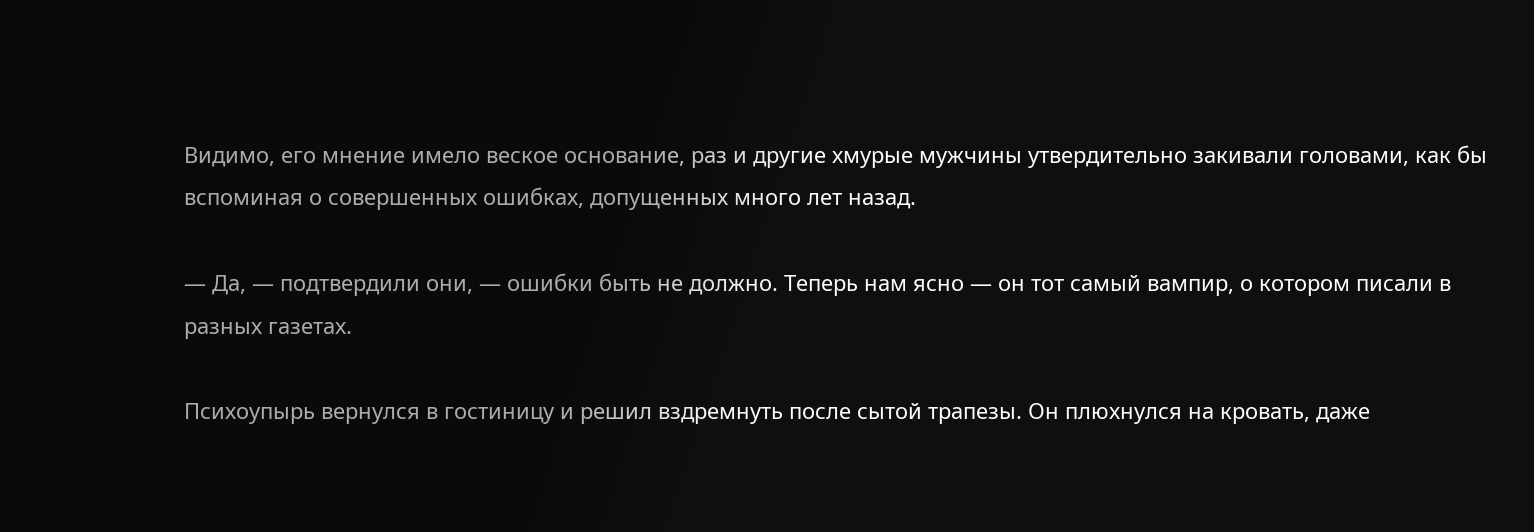Видимо, его мнение имело веское основание, раз и другие хмурые мужчины утвердительно закивали головами, как бы вспоминая о совершенных ошибках, допущенных много лет назад.

— Да, — подтвердили они, — ошибки быть не должно. Теперь нам ясно — он тот самый вампир, о котором писали в разных газетах.

Психоупырь вернулся в гостиницу и решил вздремнуть после сытой трапезы. Он плюхнулся на кровать, даже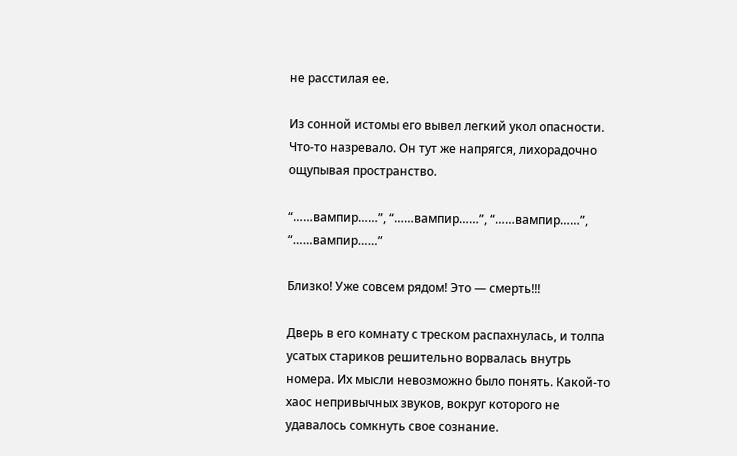не расстилая ее.

Из сонной истомы его вывел легкий укол опасности. Что-то назревало. Он тут же напрягся, лихорадочно ощупывая пространство.

“……вампир……”, “……вампир……”, “……вампир……”, “……вампир……”

Близко! Уже совсем рядом! Это — смерть!!!

Дверь в его комнату с треском распахнулась, и толпа усатых стариков решительно ворвалась внутрь номера. Их мысли невозможно было понять. Какой-то хаос непривычных звуков, вокруг которого не удавалось сомкнуть свое сознание.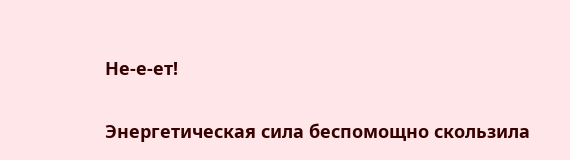Не-е-ет!

Энергетическая сила беспомощно скользила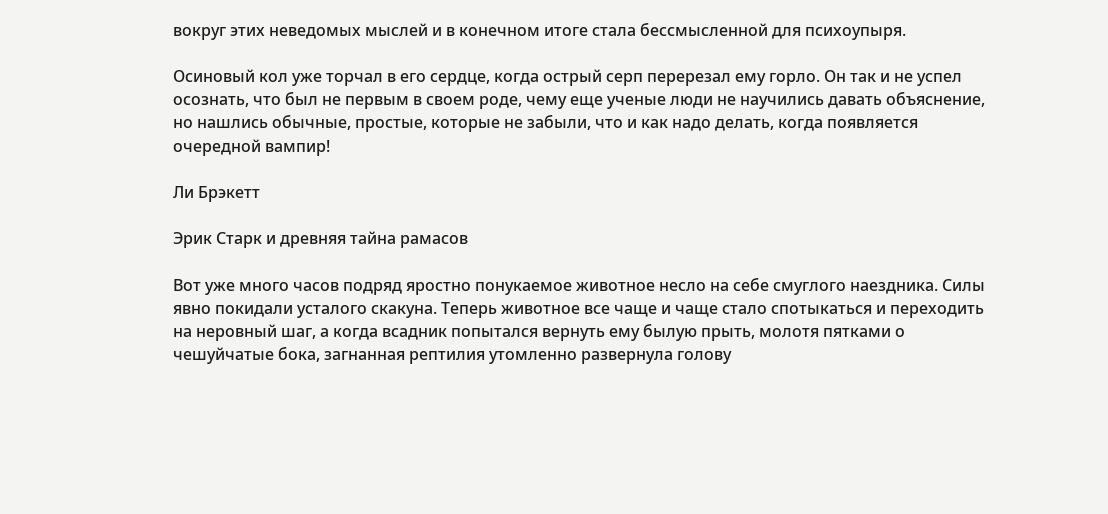вокруг этих неведомых мыслей и в конечном итоге стала бессмысленной для психоупыря.

Осиновый кол уже торчал в его сердце, когда острый серп перерезал ему горло. Он так и не успел осознать, что был не первым в своем роде, чему еще ученые люди не научились давать объяснение, но нашлись обычные, простые, которые не забыли, что и как надо делать, когда появляется очередной вампир!

Ли Брэкетт

Эрик Старк и древняя тайна рамасов

Вот уже много часов подряд яростно понукаемое животное несло на себе смуглого наездника. Силы явно покидали усталого скакуна. Теперь животное все чаще и чаще стало спотыкаться и переходить на неровный шаг, а когда всадник попытался вернуть ему былую прыть, молотя пятками о чешуйчатые бока, загнанная рептилия утомленно развернула голову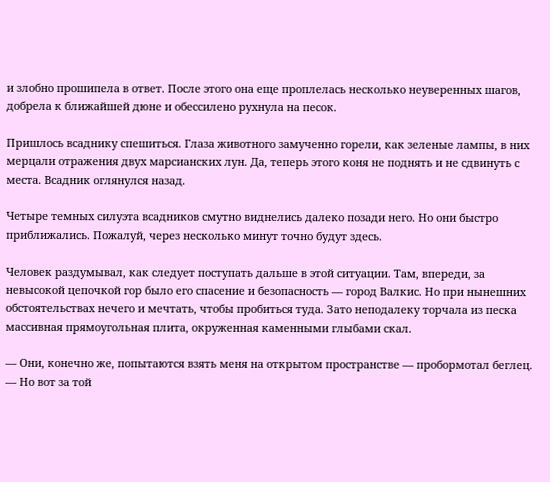и злобно прошипела в ответ. После этого она еще проплелась несколько неуверенных шагов, добрела к ближайшей дюне и обессилено рухнула на песок.

Пришлось всаднику спешиться. Глаза животного замученно горели, как зеленые лампы, в них мерцали отражения двух марсианских лун. Да, теперь этого коня не поднять и не сдвинуть с места. Всадник оглянулся назад.

Четыре темных силуэта всадников смутно виднелись далеко позади него. Но они быстро приближались. Пожалуй, через несколько минут точно будут здесь.

Человек раздумывал, как следует поступать дальше в этой ситуации. Там, впереди, за невысокой цепочкой гор было его спасение и безопасность — город Валкис. Но при нынешних обстоятельствах нечего и мечтать, чтобы пробиться туда. Зато неподалеку торчала из песка массивная прямоугольная плита, окруженная каменными глыбами скал.

— Они, конечно же, попытаются взять меня на открытом пространстве — пробормотал беглец. — Но вот за той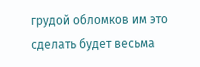грудой обломков им это сделать будет весьма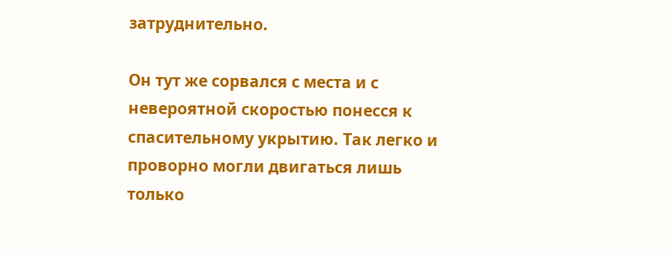затруднительно.

Он тут же сорвался с места и с невероятной скоростью понесся к спасительному укрытию. Так легко и проворно могли двигаться лишь только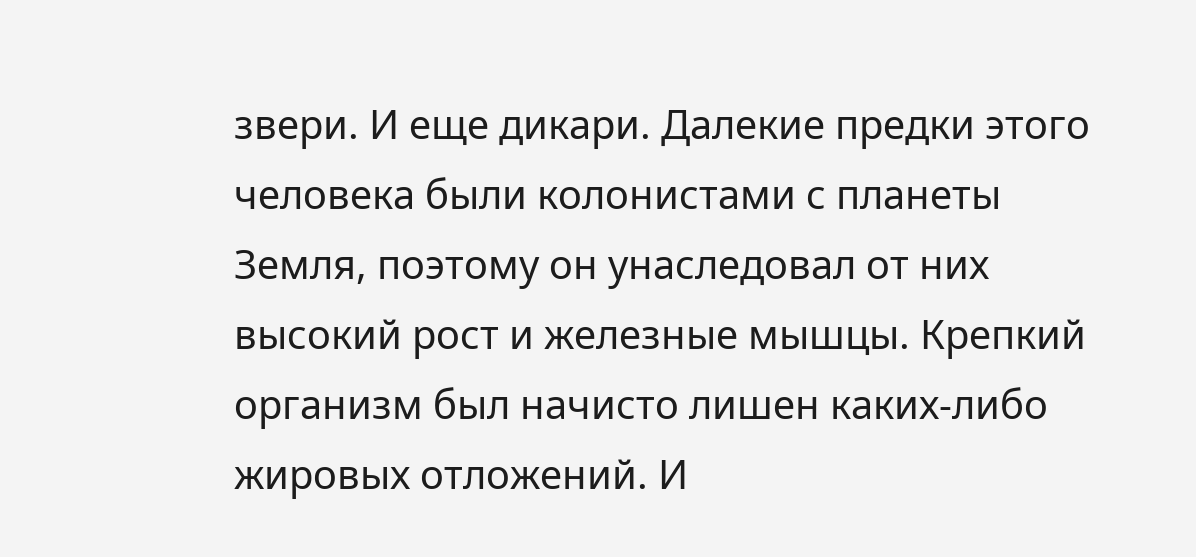звери. И еще дикари. Далекие предки этого человека были колонистами с планеты Земля, поэтому он унаследовал от них высокий рост и железные мышцы. Крепкий организм был начисто лишен каких-либо жировых отложений. И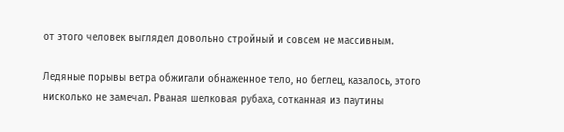от этого человек выглядел довольно стройный и совсем не массивным.

Ледяные порывы ветра обжигали обнаженное тело, но беглец, казалось, этого нисколько не замечал. Рваная шелковая рубаха, сотканная из паутины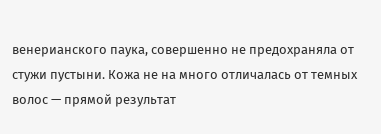венерианского паука, совершенно не предохраняла от стужи пустыни. Кожа не на много отличалась от темных волос — прямой результат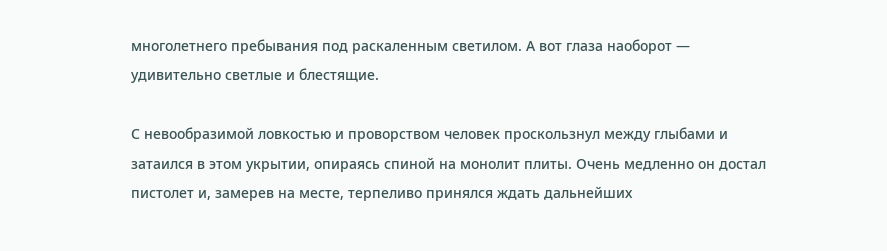многолетнего пребывания под раскаленным светилом. А вот глаза наоборот — удивительно светлые и блестящие.

С невообразимой ловкостью и проворством человек проскользнул между глыбами и затаился в этом укрытии, опираясь спиной на монолит плиты. Очень медленно он достал пистолет и, замерев на месте, терпеливо принялся ждать дальнейших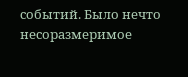событий. Было нечто несоразмеримое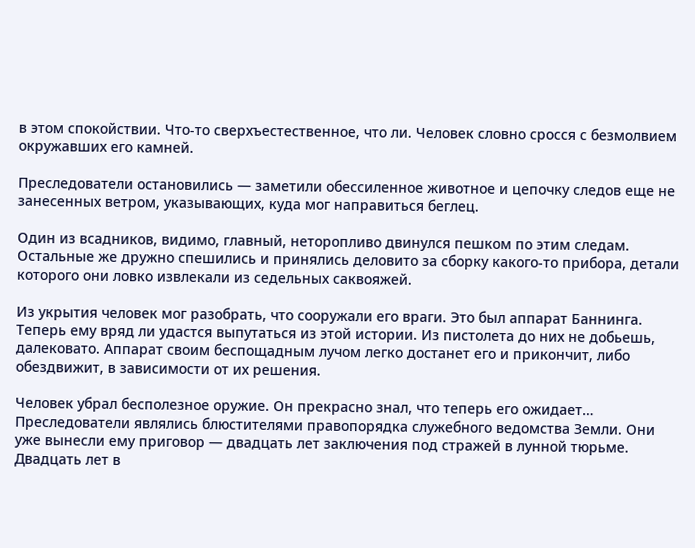в этом спокойствии. Что-то сверхъестественное, что ли. Человек словно сросся с безмолвием окружавших его камней.

Преследователи остановились — заметили обессиленное животное и цепочку следов еще не занесенных ветром, указывающих, куда мог направиться беглец.

Один из всадников, видимо, главный, неторопливо двинулся пешком по этим следам. Остальные же дружно спешились и принялись деловито за сборку какого-то прибора, детали которого они ловко извлекали из седельных саквояжей.

Из укрытия человек мог разобрать, что сооружали его враги. Это был аппарат Баннинга. Теперь ему вряд ли удастся выпутаться из этой истории. Из пистолета до них не добьешь, далековато. Аппарат своим беспощадным лучом легко достанет его и прикончит, либо обездвижит, в зависимости от их решения.

Человек убрал бесполезное оружие. Он прекрасно знал, что теперь его ожидает… Преследователи являлись блюстителями правопорядка служебного ведомства Земли. Они уже вынесли ему приговор — двадцать лет заключения под стражей в лунной тюрьме. Двадцать лет в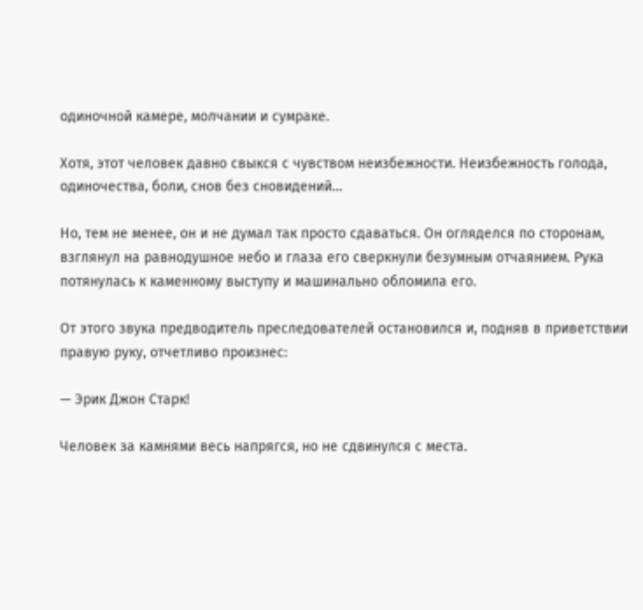одиночной камере, молчании и сумраке.

Хотя, этот человек давно свыкся с чувством неизбежности. Неизбежность голода, одиночества, боли, снов без сновидений…

Но, тем не менее, он и не думал так просто сдаваться. Он огляделся по сторонам, взглянул на равнодушное небо и глаза его сверкнули безумным отчаянием. Рука потянулась к каменному выступу и машинально обломила его.

От этого звука предводитель преследователей остановился и, подняв в приветствии правую руку, отчетливо произнес:

— Эрик Джон Старк!

Человек за камнями весь напрягся, но не сдвинулся с места.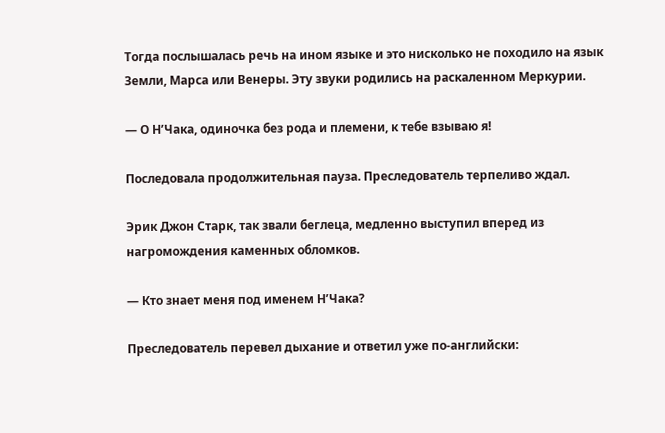Тогда послышалась речь на ином языке и это нисколько не походило на язык Земли, Марса или Венеры. Эту звуки родились на раскаленном Меркурии.

— О Н’Чака, одиночка без рода и племени, к тебе взываю я!

Последовала продолжительная пауза. Преследователь терпеливо ждал.

Эрик Джон Старк, так звали беглеца, медленно выступил вперед из нагромождения каменных обломков.

— Кто знает меня под именем Н’Чака?

Преследователь перевел дыхание и ответил уже по-английски: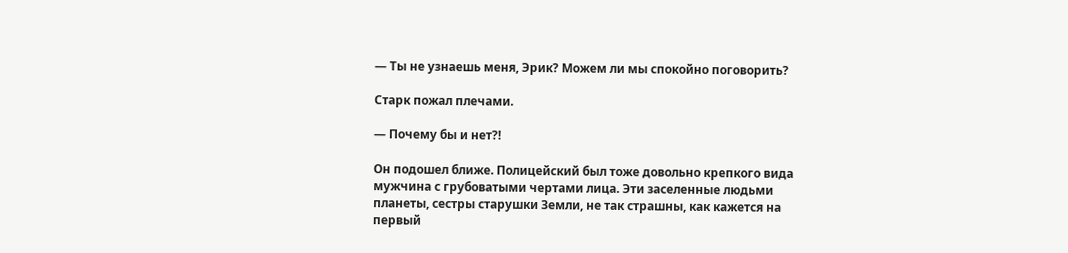— Ты не узнаешь меня, Эрик? Можем ли мы спокойно поговорить?

Старк пожал плечами.

— Почему бы и нет?!

Он подошел ближе. Полицейский был тоже довольно крепкого вида мужчина с грубоватыми чертами лица. Эти заселенные людьми планеты, сестры старушки Земли, не так страшны, как кажется на первый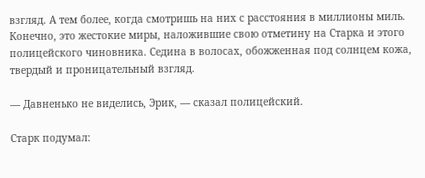взгляд. А тем более, когда смотришь на них с расстояния в миллионы миль. Конечно, это жестокие миры, наложившие свою отметину на Старка и этого полицейского чиновника. Седина в волосах, обожженная под солнцем кожа, твердый и проницательный взгляд.

— Давненько не виделись, Эрик, — сказал полицейский.

Старк подумал: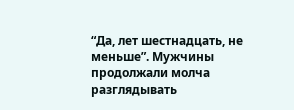“Да, лет шестнадцать, не меньше”. Мужчины продолжали молча разглядывать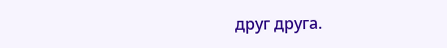друг друга.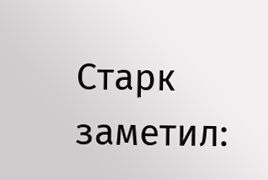Старк заметил: